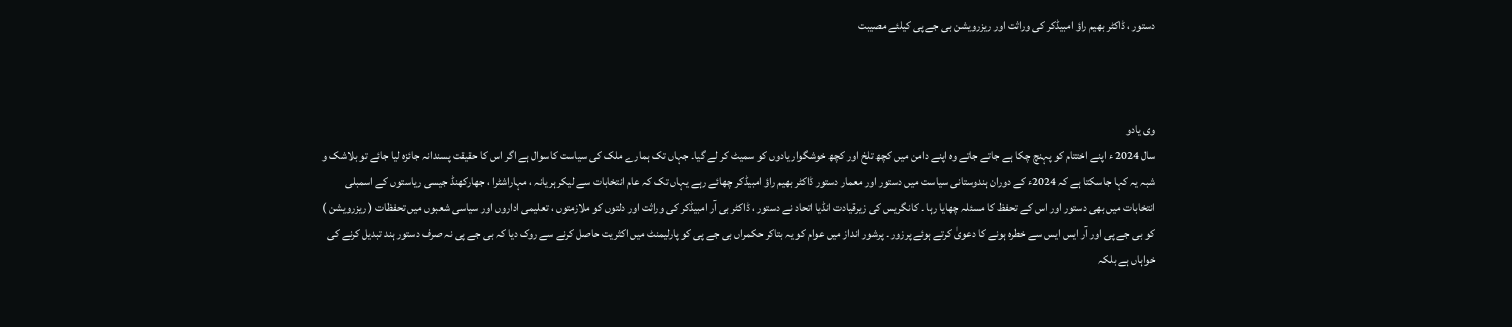دستور ، ڈاکٹر بھیم راؤ امبیڈکر کی وراثت اور ریزرویشن بی جے پی کیلئے مصیبت



وی یادو
سال 2024 ء اپنے اختتام کو پہنچ چکا ہے جاتے جاتے وہ اپنے دامن میں کچھ تلخ اور کچھ خوشگوار یادوں کو سمیٹ کر لے گیا۔ جہاں تک ہمارے ملک کی سیاست کاسوال ہے اگر اس کا حقیقت پسندانہ جائزہ لیا جائے تو بلاشک و شبہ یہ کہا جاسکتا ہے کہ 2024ء کے دوران ہندوستانی سیاست میں دستور اور معمار دستور ڈاکٹر بھیم راؤ امبیڈکر چھائے رہے یہاں تک کہ عام انتخابات سے لیکر ہریانہ ، مہاراشٹرا ، جھارکھنڈ جیسی ریاستوں کے اسمبلی انتخابات میں بھی دستور اور اس کے تحفظ کا مسئلہ چھایا رہا ۔ کانگریس کی زیرقیادت انڈیا اتحاد نے دستور ، ڈاکٹر بی آر امبیڈکر کی وراثت اور دلتوں کو ملازمتوں ، تعلیمی اداروں اور سیاسی شعبوں میں تحفظات ( ریزرویشن ) کو بی جے پی اور آر ایس ایس سے خطرہ ہونے کا دعویٰ کرتے ہوئے پرزور ۔ پرشور انداز میں عوام کو یہ بتاکر حکمراں بی جے پی کو پارلیمنٹ میں اکثریت حاصل کرنے سے روک دیا کہ بی جے پی نہ صرف دستور ہند تبدیل کرنے کی خواہاں ہے بلکہ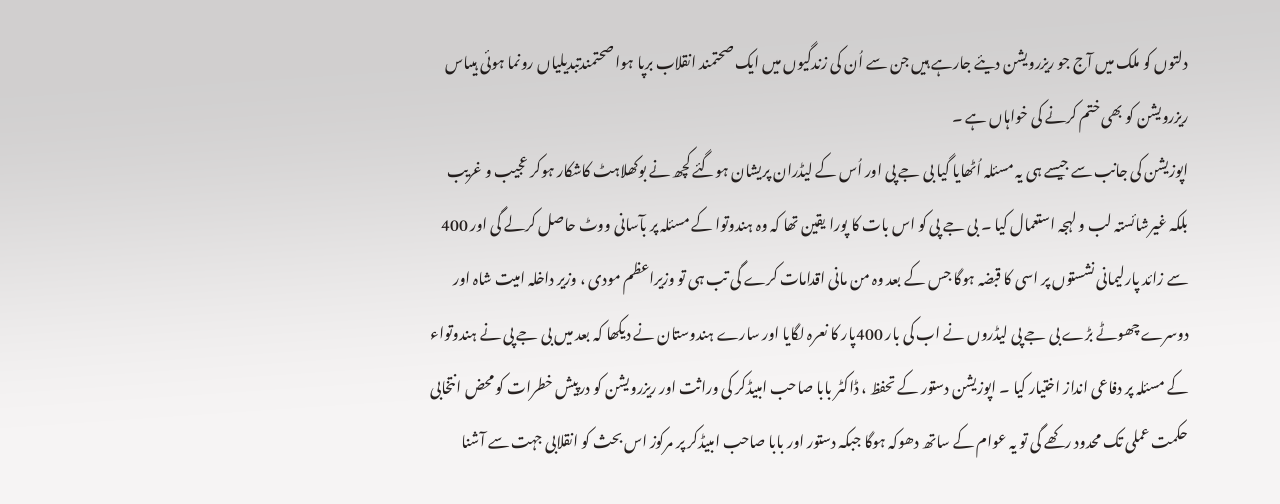دلتوں کو ملک میں آج جو ریزرویشن دیئے جارہے ہیں جن سے اُن کی زندگیوں میں ایک صحتمند انقلاب برپا ہوا صحتمندتبدیلیاں رونما ہوئی ہیںاس ریزرویشن کو بھی ختم کرنے کی خواہاں ہے ۔
اپوزیشن کی جانب سے جیسے ہی یہ مسئلہ اُٹھایا گیا بی جے پی اور اُس کے لیڈران پریشان ہوگئے کچھ نے بوکھلاہٹ کاشکار ہوکر عجیب و غریب بلکہ غیرشائستہ لب و لہجہ استعمال کیا ۔ بی جے پی کو اس بات کا پورا یقین تھا کہ وہ ہندوتوا کے مسئلہ پر بآسانی ووٹ حاصل کرلے گی اور 400 سے زائد پارلیمانی نشستوں پر اسی کا قبضہ ہوگا جس کے بعد وہ من مانی اقدامات کرے گی تب ہی تو وزیراعظم مودی ، وزیر داخلہ امیت شاہ اور دوسرے چھوٹے بڑے بی جے پی لیڈروں نے اب کی بار 400پار کا نعرہ لگایا اور سارے ہندوستان نے دیکھا کہ بعد میں بی جے پی نے ہندوتواء کے مسئلہ پر دفاعی انداز اختیار کیا ۔ اپوزیشن دستور کے تحفظ ، ڈاکٹر بابا صاحب امبیڈکر کی وراثت اور ریزرویشن کو درپیش خطرات کو محض انتخابی حکمت عملی تک محدود رکھے گی تو یہ عوام کے ساتھ دھوکہ ہوگا جبکہ دستور اور بابا صاحب امبیڈکر پر مرکوز اس بحث کو انقلابی جہت سے آشنا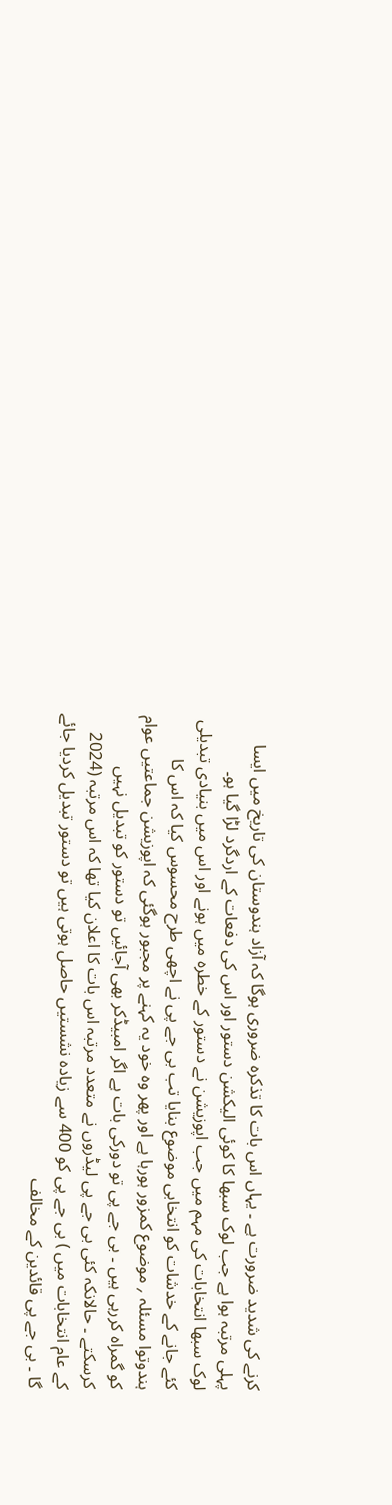کرنے کی شدید ضرورت ہے ۔ یہاں اس بات کا تذکرہ ضروری ہوگا کہ آزاد ہندوستان کی تاریخ میں ایسا پہلی مرتبہ ہوا ہے جب لوک سبھا کا کوئی الیکشن دستور اور اس کی دفعات کے اردگرد لڑا گیا ہو۔
لوک سبھا انتخابات کی مہم میں جب اپوزیشن نے دستور کے خطرہ میں ہونے اور اس میں بنیادی تبدیلی کئے جانے کے خدشات کو انتخابی موضوع بنایا تب بی جے پی نے اچھی طرح محسوس کیا کہ اس کا ہندوتوا مسئلہ ؍ موضوع کمزور ہورہا ہے اور پھر وہ خود یہ کہنے پر مجبور ہوگئی کہ اپوزیشن جماعتیں عوام کو گمراہ کررہی ہیں ۔ بی جے پی تو دورکی بات ہے اگر امبیڈکر بھی آجائیں تو دستور کو تبدیل نہیں کرسکتے ۔ حالانکہ کئی بی جے پی لیڈروں نے متعدد مرتبہ اس بات کا اعلان کیا تھا کہ اس مرتبہ (2024 کے عام انتخابات میں ) بی جے پی کو 400 سے زیادہ نشستیں حاصل ہوتی ہیں تو دستور تبدیل کردیا جائے گا ۔ بی جے پی قائدین کے مخالف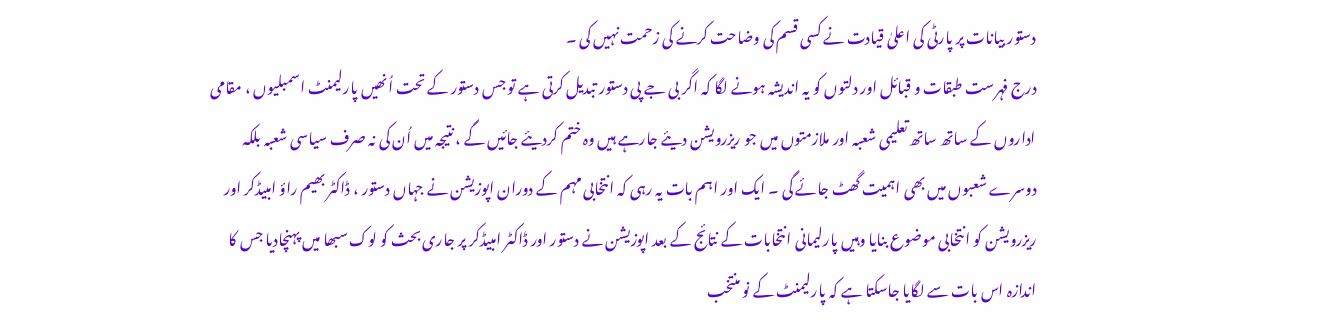دستور بیانات پر پارٹی کی اعلیٰ قیادت نے کسی قسم کی وضاحت کرنے کی زحمت نہیں کی ۔
درج فہرست طبقات و قبائل اور دلتوں کو یہ اندیشہ ہونے لگا کہ اگر بی جے پی دستور تبدیل کرتی ہے تو جس دستور کے تحت اُنھیں پارلیمنٹ اسمبلیوں ، مقامی اداروں کے ساتھ ساتھ تعلیمی شعبہ اور ملازمتوں میں جو ریزرویشن دیئے جارہے ہیں وہ ختم کردیئے جائیں گے ، نتیجہ میں اُن کی نہ صرف سیاسی شعبہ بلکہ دوسرے شعبوں میں بھی اہمیت گھٹ جائے گی ۔ ایک اور اہم بات یہ رہی کہ انتخابی مہم کے دوران اپوزیشن نے جہاں دستور ، ڈاکٹر بھیم راؤ امبیڈکر اور ریزرویشن کو انتخابی موضوع بنایا وہیں پارلیمانی انتخابات کے نتائج کے بعد اپوزیشن نے دستور اور ڈاکٹر امبیڈکر پر جاری بحث کو لوک سبھا میں پہنچادیا جس کا اندازہ اس بات سے لگایا جاسکتا ہے کہ پارلیمنٹ کے نو منتخب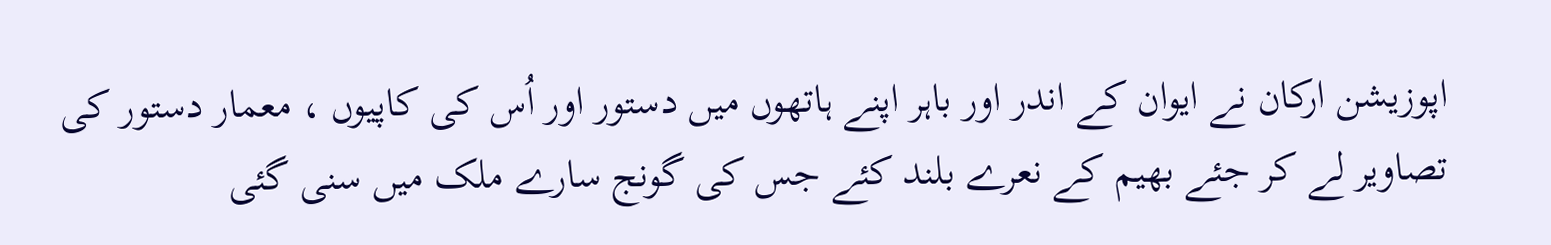اپوزیشن ارکان نے ایوان کے اندر اور باہر اپنے ہاتھوں میں دستور اور اُس کی کاپیوں ، معمار دستور کی تصاویر لے کر جئے بھیم کے نعرے بلند کئے جس کی گونج سارے ملک میں سنی گئی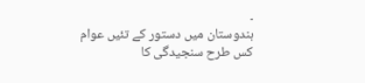۔
ہندوستان میں دستور کے تئیں عوام کس طرح سنجیدگی کا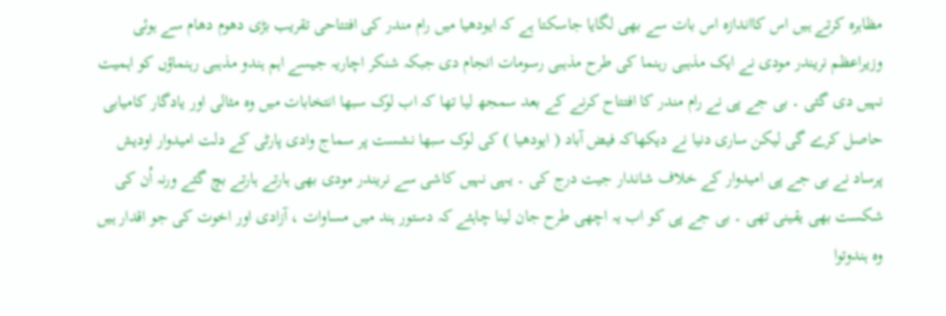مظاہرہ کرتے ہیں اس کااندازہ اس بات سے بھی لگایا جاسکتا ہے کہ ایودھیا میں رام مندر کی افتتاحی تقریب بڑی دھوم دھام سے ہوئی وزیراعظم نریندر مودی نے ایک مذہبی رہنما کی طرح مذہبی رسومات انجام دی جبکہ شنکر اچاریہ جیسے اہم ہندو مذہبی رہنماؤں کو اہمیت نہیں دی گئی ۔ بی جے پی نے رام مندر کا افتتاح کرنے کے بعد سمجھ لیا تھا کہ اب لوک سبھا انتخابات میں وہ مثالی اور یادگار کامیابی حاصل کرے گی لیکن ساری دنیا نے دیکھاکہ فیض آباد ( ایودھیا ) کی لوک سبھا نشست پر سماج وادی پارٹی کے دلت امیدوار اودیش پرساد نے بی جے پی امیدوار کے خلاف شاندار جیت درج کی ۔ یہی نہیں کاشی سے نریندر مودی بھی ہارتے ہارتے بچ گئے ورنہ اُن کی شکست بھی یقینی تھی ۔ بی جے پی کو اب یہ اچھی طرح جان لینا چاہئے کہ دستور ہند میں مساوات ، آزادی اور اخوت کی جو اقدار ہیں وہ ہندوتوا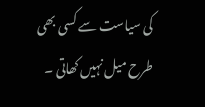کی سیاست سے کسی بھی طرح میل نہیں کھاتی ۔